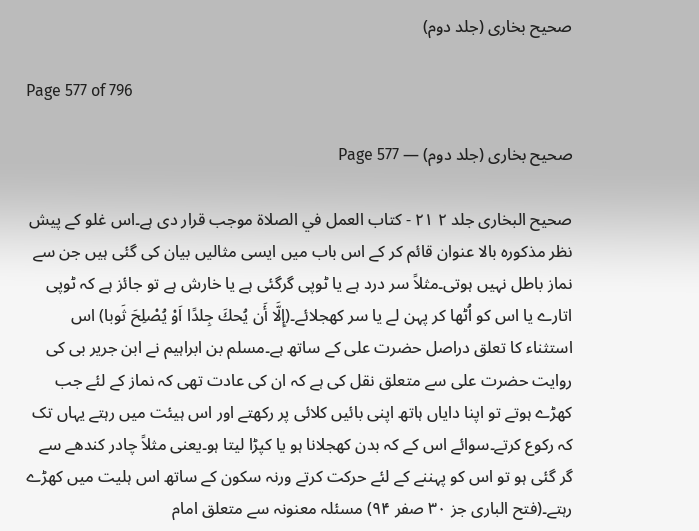صحیح بخاری (جلد دوم)

Page 577 of 796

صحیح بخاری (جلد دوم) — Page 577

صحيح البخاری جلد ۲ ۲۱ - کتاب العمل في الصلاة موجب قرار دی ہے۔اس غلو کے پیش نظر مذکورہ بالا عنوان قائم کر کے اس باب میں ایسی مثالیں بیان کی گئی ہیں جن سے نماز باطل نہیں ہوتی۔مثلاً سر درد ہے یا ٹوپی گرگئی ہے یا خارش ہے تو جائز ہے کہ ٹوپی اتارے یا اس کو اُٹھا کر پہن لے یا سر کھجلائے۔(إِلَّا أَن يُحكَ جِلدًا اَوْ يُصْلِحَ ثَوبا) اس استثناء کا تعلق دراصل حضرت علی کے ساتھ ہے۔مسلم بن ابراہیم نے ابن جریر بی کی روایت حضرت علی سے متعلق نقل کی ہے کہ ان کی عادت تھی کہ نماز کے لئے جب کھڑے ہوتے تو اپنا دایاں ہاتھ اپنی بائیں کلائی پر رکھتے اور اس ہیئت میں رہتے یہاں تک کہ رکوع کرتے۔سوائے اس کے کہ بدن کھجلانا ہو یا کپڑا لیتا ہو۔یعنی مثلاً چادر کندھے سے گر گئی ہو تو اس کو پہننے کے لئے حرکت کرتے ورنہ سکون کے ساتھ اس ہلیت میں کھڑے رہتے۔(فتح الباری جز ۳۰ صفر ۹۴) مسئلہ معنونہ سے متعلق امام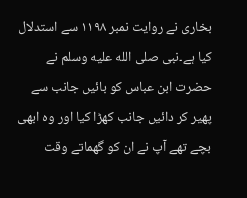بخاری نے روایت نمبر ۱۱۹۸ سے استدلال کیا ہے۔نبی صلى الله عليه وسلم نے حضرت ابن عباس کو بائیں جانب سے پھیر کر دائیں جانب کھڑا کیا اور وہ ابھی بچے تھے آپ نے ان کو گھماتے وقت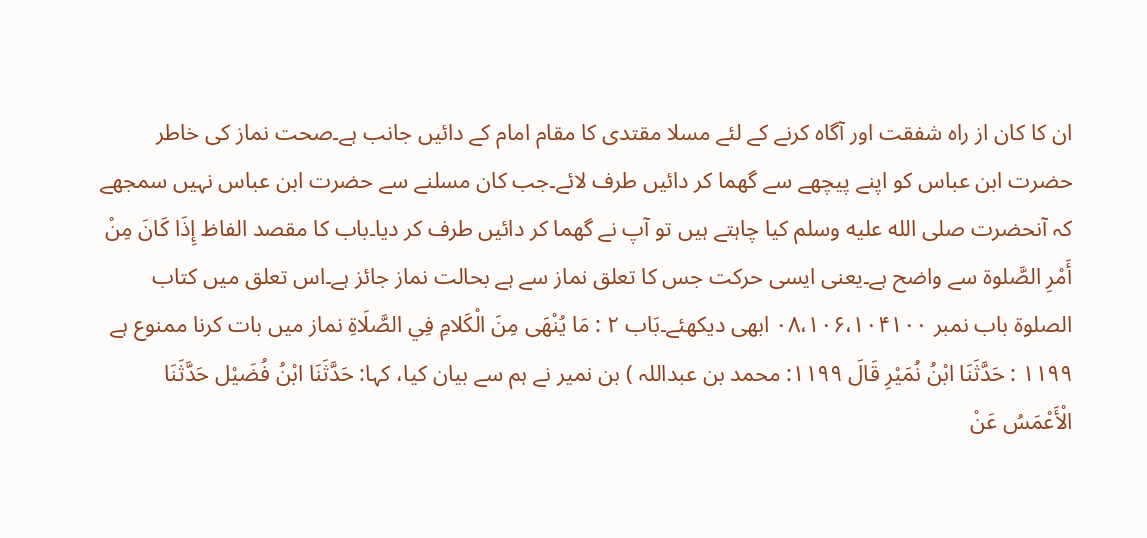ان کا کان از راہ شفقت اور آگاہ کرنے کے لئے مسلا مقتدی کا مقام امام کے دائیں جانب ہے۔صحت نماز کی خاطر حضرت ابن عباس کو اپنے پیچھے سے گھما کر دائیں طرف لائے۔جب کان مسلنے سے حضرت ابن عباس نہیں سمجھے کہ آنحضرت صلى الله عليه وسلم کیا چاہتے ہیں تو آپ نے گھما کر دائیں طرف کر دیا۔باب کا مقصد الفاظ إِذَا كَانَ مِنْ أَمْرِ الصَّلوۃ سے واضح ہے۔یعنی ایسی حرکت جس کا تعلق نماز سے ہے بحالت نماز جائز ہے۔اس تعلق میں کتاب الصلوۃ باب نمبر ۰۸،۱۰۶،۱۰۴۱۰۰ ابھی دیکھئے۔بَاب ٢ : مَا يُنْهَى مِنَ الْكَلامِ فِي الصَّلَاةِ نماز میں بات کرنا ممنوع ہے ۱۱۹۹ : حَدَّثَنَا ابْنُ نُمَيْرِ قَالَ ۱۱۹۹: محمد بن عبداللہ ) بن نمیر نے ہم سے بیان کیا، کہا: حَدَّثَنَا ابْنُ فُضَيْل حَدَّثَنَا الْأَعْمَسُ عَنْ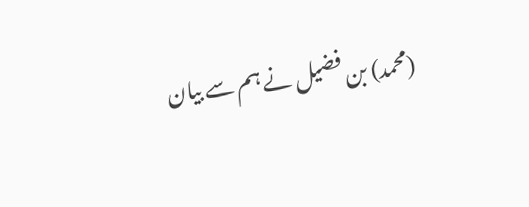(محمد) بن فضیل نے ہم سے بیان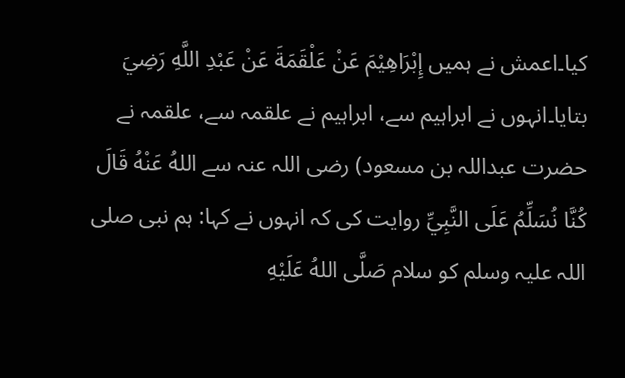کیا۔اعمش نے ہمیں إِبْرَاهِيْمَ عَنْ عَلْقَمَةَ عَنْ عَبْدِ اللَّهِ رَضِيَ بتایا۔انہوں نے ابراہیم سے، ابراہیم نے علقمہ سے، علقمہ نے حضرت عبداللہ بن مسعود) رضی اللہ عنہ سے اللهُ عَنْهُ قَالَ كُنَّا نُسَلِّمُ عَلَى النَّبِيِّ روایت کی کہ انہوں نے کہا: ہم نبی صلی اللہ علیہ وسلم کو سلام صَلَّى اللهُ عَلَيْهِ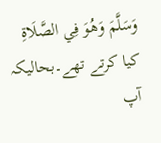وَسَلَّمَ وَهُوَ فِي الصَّلَاةِ کیا کرتے تھے۔بحالیکہ آپ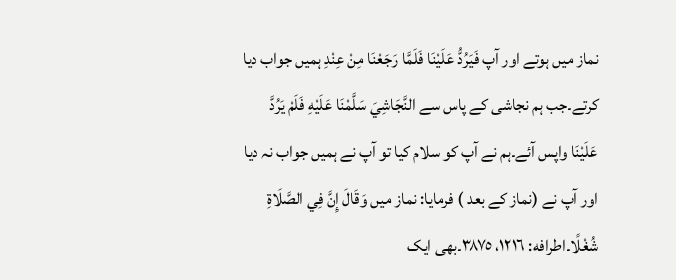نماز میں ہوتے اور آپ فَيَرُدُّ عَلَيْنَا فَلَمَّا رَجَعْنَا مِنْ عِنْدِ ہمیں جواب دیا کرتے۔جب ہم نجاشی کے پاس سے النَّجَاشِيَ سَلَّمْنَا عَلَيْهِ فَلَمْ يَرُدَّ عَلَيْنَا واپس آئے۔ہم نے آپ کو سلام کیا تو آپ نے ہمیں جواب نہ دیا اور آپ نے (نماز کے بعد ) فرمایا: نماز میں وَقَالَ إِنَّ فِي الصَّلَاةِ شُغْلًا۔اطرافه: ١٢١٦، ٣٨٧٥۔بھی ایک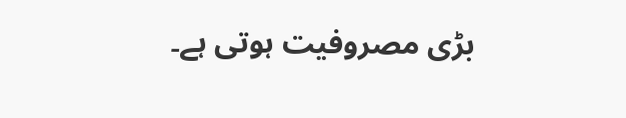بڑی مصروفیت ہوتی ہے۔